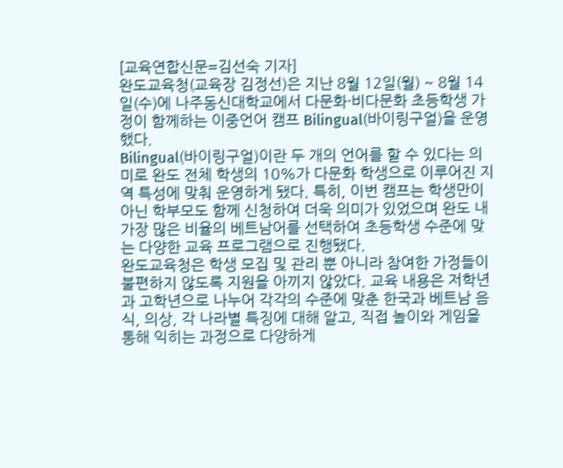[교육연합신문=김선숙 기자]
완도교육청(교육장 김정선)은 지난 8월 12일(월) ~ 8월 14일(수)에 나주동신대학교에서 다문화·비다문화 초등학생 가정이 함께하는 이중언어 캠프 Bilingual(바이링구얼)을 운영했다.
Bilingual(바이링구얼)이란 두 개의 언어를 할 수 있다는 의미로 완도 전체 학생의 10%가 다문화 학생으로 이루어진 지역 특성에 맞춰 운영하게 됐다. 특히, 이번 캠프는 학생만이 아닌 학부모도 함께 신청하여 더욱 의미가 있었으며 완도 내 가장 많은 비율의 베트남어를 선택하여 초등학생 수준에 맞는 다양한 교육 프로그램으로 진행됐다.
완도교육청은 학생 모집 및 관리 뿐 아니라 참여한 가정들이 불편하지 않도록 지원을 아끼지 않았다. 교육 내용은 저학년과 고학년으로 나누어 각각의 수준에 맞춘 한국과 베트남 음식, 의상, 각 나라별 특징에 대해 알고, 직접 놀이와 게임을 통해 익히는 과정으로 다양하게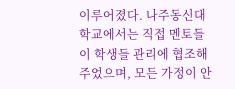이루어졌다. 나주동신대학교에서는 직접 멘토들이 학생들 관리에 협조해주었으며, 모든 가정이 안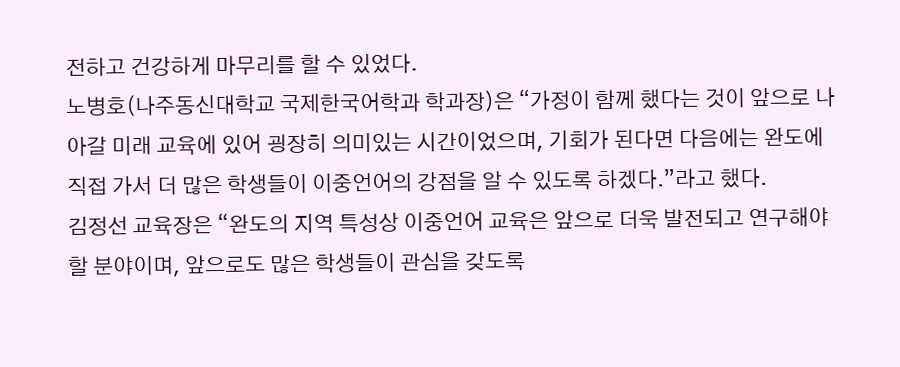전하고 건강하게 마무리를 할 수 있었다.
노병호(나주동신대학교 국제한국어학과 학과장)은 “가정이 함께 했다는 것이 앞으로 나아갈 미래 교육에 있어 굉장히 의미있는 시간이었으며, 기회가 된다면 다음에는 완도에 직접 가서 더 많은 학생들이 이중언어의 강점을 알 수 있도록 하겠다.”라고 했다.
김정선 교육장은 “완도의 지역 특성상 이중언어 교육은 앞으로 더욱 발전되고 연구해야 할 분야이며, 앞으로도 많은 학생들이 관심을 갖도록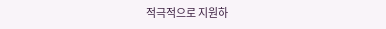적극적으로 지원하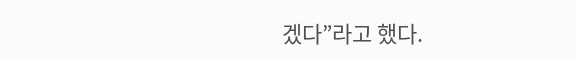겠다”라고 했다.